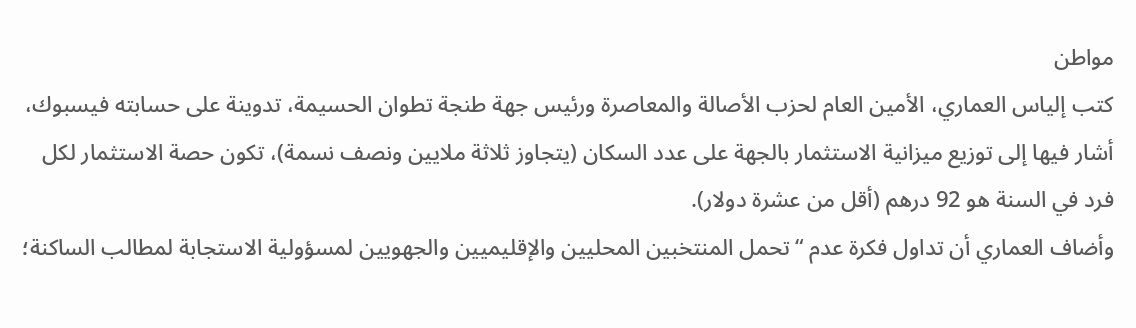مواطن
كتب إلياس العماري، الأمين العام لحزب الأصالة والمعاصرة ورئيس جهة طنجة تطوان الحسيمة، تدوينة على حسابته فيسبوك، أشار فيها إلى توزيع ميزانية الاستثمار بالجهة على عدد السكان (يتجاوز ثلاثة ملايين ونصف نسمة)، تكون حصة الاستثمار لكل فرد في السنة هو 92 درهم (أقل من عشرة دولار).
وأضاف العماري أن تداول فكرة عدم “تحمل المنتخبين المحليين والإقليميين والجهويين لمسؤولية الاستجابة لمطالب الساكنة؛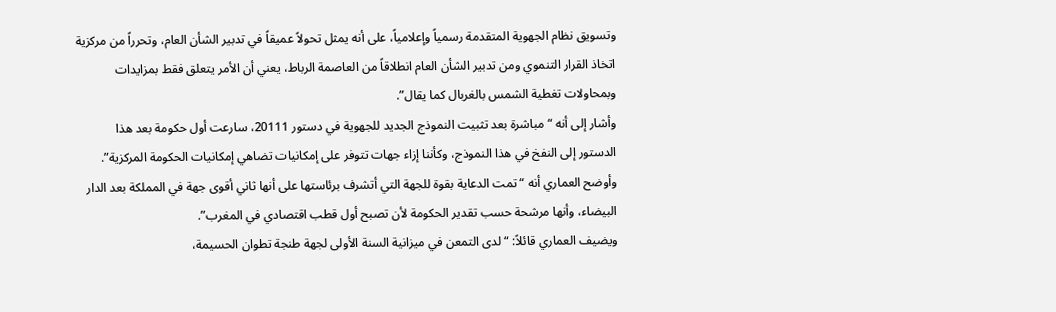وتسويق نظام الجهوية المتقدمة رسمياً وإعلامياً، على أنه يمثل تحولاً عميقاً في تدبير الشأن العام، وتحرراً من مركزية اتخاذ القرار التنموي ومن تدبير الشأن العام انطلاقاً من العاصمة الرباط، يعني أن الأمر يتعلق فقط بمزايدات وبمحاولات تغطية الشمس بالغربال كما يقال”.
وأشار إلى أنه “مباشرة بعد تثبيت النموذج الجديد للجهوية في دستور 20111، سارعت أول حكومة بعد هذا الدستور إلى النفخ في هذا النموذج، وكأننا إزاء جهات تتوفر على إمكانيات تضاهي إمكانيات الحكومة المركزية”.
وأوضح العماري أنه “تمت الدعاية بقوة للجهة التي أتشرف برئاستها على أنها ثاني أقوى جهة في المملكة بعد الدار البيضاء، وأنها مرشحة حسب تقدير الحكومة لأن تصبح أول قطب اقتصادي في المغرب”.
ويضيف العماري قائلاً: “لدى التمعن في ميزانية السنة الأولى لجهة طنجة تطوان الحسيمة،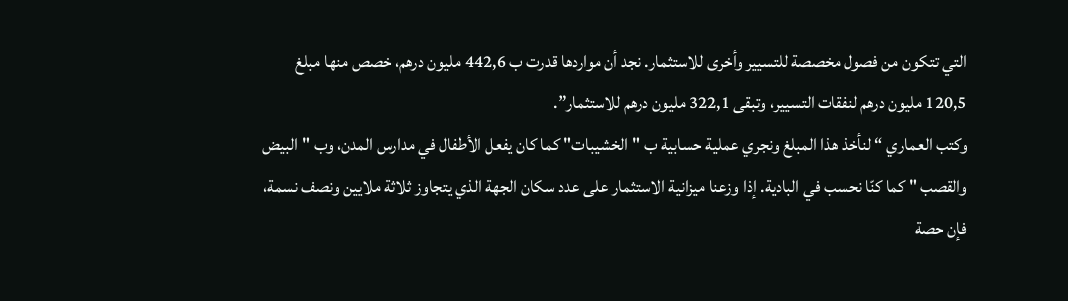التي تتكون من فصول مخصصة للتسيير وأخرى للاستثمار. نجد أن مواردها قدرت ب 442,6 مليون درهم، خصص منها مبلغ 120,5 مليون درهم لنفقات التسيير، وتبقى 322,1 مليون درهم للاستثمار”.
وكتب العماري “ لنأخذ هذا المبلغ ونجري عملية حسابية ب "الخشيبات" كما كان يفعل الأطفال في مدارس المدن، وب "البيض والقصب " كما كنّا نحسب في البادية. إذا وزعنا ميزانية الاستثمار على عدد سكان الجهة الذي يتجاوز ثلاثة ملايين ونصف نسمة، فإن حصة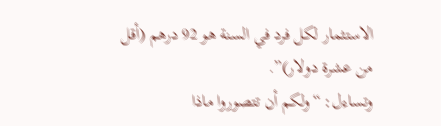الاستثمار لكل فرد في السنة هو 92 درهم (أقل من عشرة دولار)”.
وتساءل: “ولكم أن تتصوروا ماذا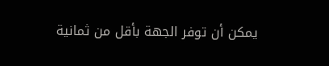يمكن أن توفر الجهة بأقل من ثمانية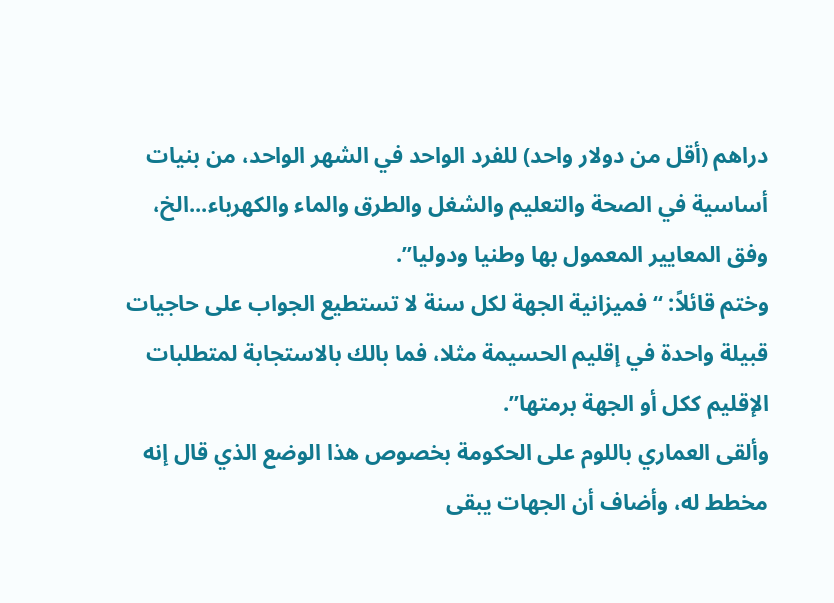دراهم (أقل من دولار واحد) للفرد الواحد في الشهر الواحد، من بنيات أساسية في الصحة والتعليم والشغل والطرق والماء والكهرباء...الخ، وفق المعايير المعمول بها وطنيا ودوليا”.
وختم قائلاً: “فميزانية الجهة لكل سنة لا تستطيع الجواب على حاجيات قبيلة واحدة في إقليم الحسيمة مثلا، فما بالك بالاستجابة لمتطلبات الإقليم ككل أو الجهة برمتها”.
وألقى العماري باللوم على الحكومة بخصوص هذا الوضع الذي قال إنه مخطط له، وأضاف أن الجهات يبقى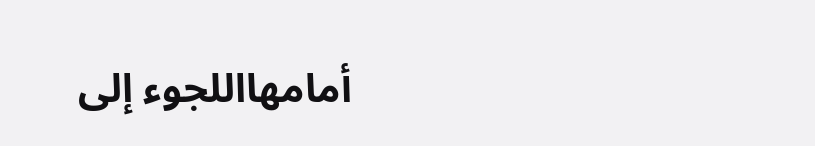أمامهااللجوء إلى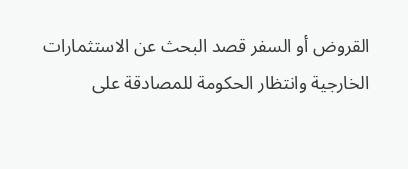القروض أو السفر قصد البحث عن الاستثمارات الخارجية وانتظار الحكومة للمصادقة على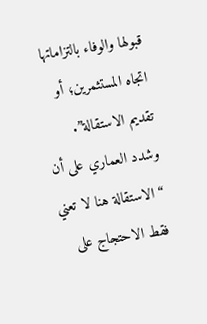قبولها والوفاء بالتزاماتها اتجاه المستثمرين؛ أو تقديم الاستقالة”.
وشدد العماري على أن “الاستقالة هنا لا تعني فقط الاحتجاج على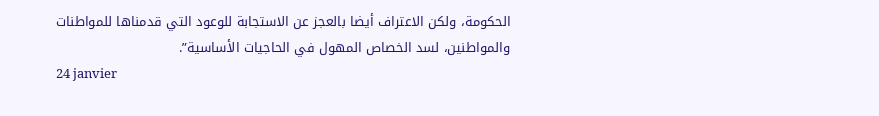الحكومة، ولكن الاعتراف أيضا بالعجز عن الاستجابة للوعود التي قدمناها للمواطنات والمواطنين، لسد الخصاص المهول في الحاجيات الأساسية”.
24 janvier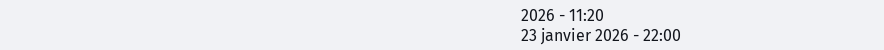2026 - 11:20
23 janvier 2026 - 22:00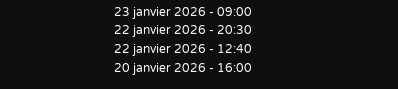23 janvier 2026 - 09:00
22 janvier 2026 - 20:30
22 janvier 2026 - 12:40
20 janvier 2026 - 16:00